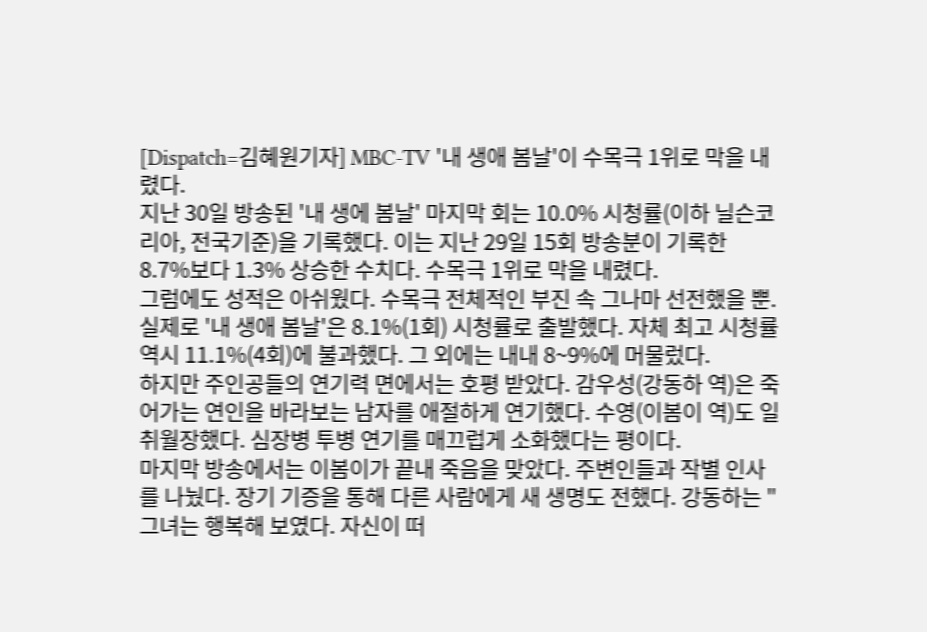[Dispatch=김혜원기자] MBC-TV '내 생애 봄날'이 수목극 1위로 막을 내렸다.
지난 30일 방송된 '내 생에 봄날' 마지막 회는 10.0% 시청률(이하 닐슨코리아, 전국기준)을 기록했다. 이는 지난 29일 15회 방송분이 기록한 8.7%보다 1.3% 상승한 수치다. 수목극 1위로 막을 내렸다.
그럼에도 성적은 아쉬웠다. 수목극 전체적인 부진 속 그나마 선전했을 뿐. 실제로 '내 생애 봄날'은 8.1%(1회) 시청률로 출발했다. 자체 최고 시청률 역시 11.1%(4회)에 불과했다. 그 외에는 내내 8~9%에 머물렀다.
하지만 주인공들의 연기력 면에서는 호평 받았다. 감우성(강동하 역)은 죽어가는 연인을 바라보는 남자를 애절하게 연기했다. 수영(이봄이 역)도 일취월장했다. 심장병 투병 연기를 매끄럽게 소화했다는 평이다.
마지막 방송에서는 이봄이가 끝내 죽음을 맞았다. 주변인들과 작별 인사를 나눴다. 장기 기증을 통해 다른 사람에게 새 생명도 전했다. 강동하는 "그녀는 행복해 보였다. 자신이 떠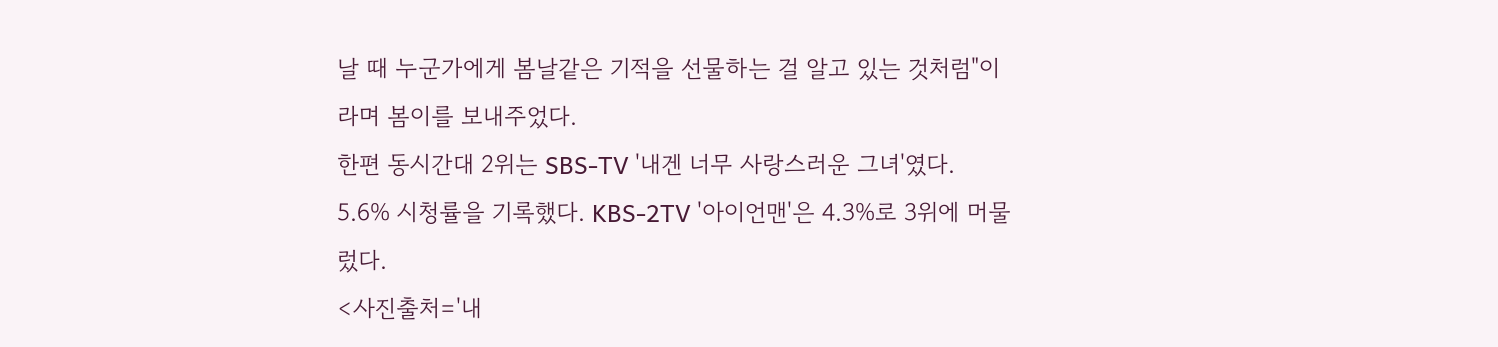날 때 누군가에게 봄날같은 기적을 선물하는 걸 알고 있는 것처럼"이라며 봄이를 보내주었다.
한편 동시간대 2위는 SBS-TV '내겐 너무 사랑스러운 그녀'였다. 5.6% 시청률을 기록했다. KBS-2TV '아이언맨'은 4.3%로 3위에 머물렀다.
<사진출처='내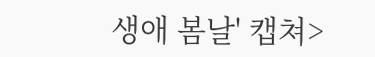생애 봄날' 캡쳐>